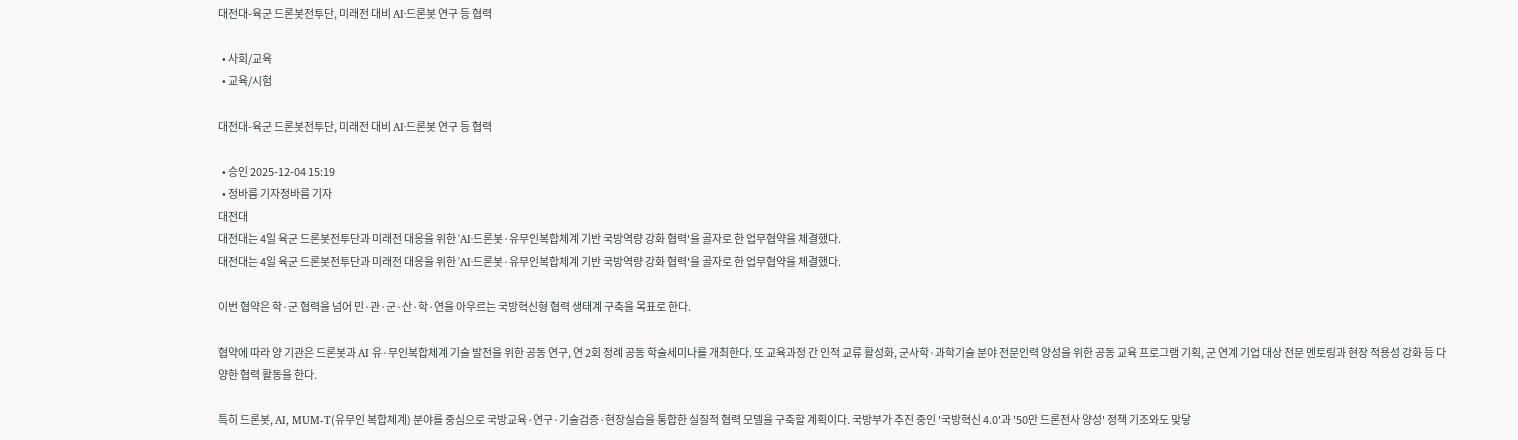대전대-육군 드론봇전투단, 미래전 대비 AI·드론봇 연구 등 협력

  • 사회/교육
  • 교육/시험

대전대-육군 드론봇전투단, 미래전 대비 AI·드론봇 연구 등 협력

  • 승인 2025-12-04 15:19
  • 정바름 기자정바름 기자
대전대
대전대는 4일 육군 드론봇전투단과 미래전 대응을 위한 'AI·드론봇·유무인복합체계 기반 국방역량 강화 협력'을 골자로 한 업무협약을 체결했다.
대전대는 4일 육군 드론봇전투단과 미래전 대응을 위한 'AI·드론봇·유무인복합체계 기반 국방역량 강화 협력'을 골자로 한 업무협약을 체결했다.

이번 협약은 학·군 협력을 넘어 민·관·군·산·학·연을 아우르는 국방혁신형 협력 생태계 구축을 목표로 한다.

협약에 따라 양 기관은 드론봇과 AI 유·무인복합체계 기술 발전을 위한 공동 연구, 연 2회 정례 공동 학술세미나를 개최한다. 또 교육과정 간 인적 교류 활성화, 군사학·과학기술 분야 전문인력 양성을 위한 공동 교육 프로그램 기획, 군 연계 기업 대상 전문 멘토링과 현장 적용성 강화 등 다양한 협력 활동을 한다.

특히 드론봇, AI, MUM-T(유무인 복합체계) 분야를 중심으로 국방교육·연구·기술검증·현장실습을 통합한 실질적 협력 모델을 구축할 계획이다. 국방부가 추진 중인 '국방혁신 4.0'과 '50만 드론전사 양성' 정책 기조와도 맞닿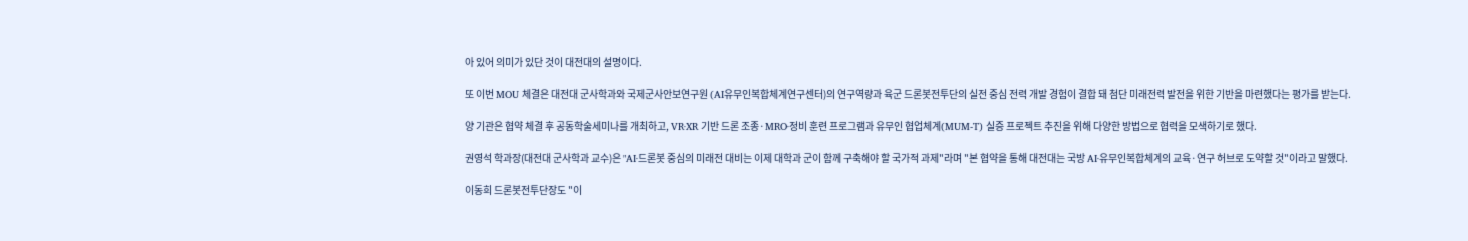아 있어 의미가 있단 것이 대전대의 설명이다.

또 이번 MOU 체결은 대전대 군사학과와 국제군사안보연구원 (AI유무인복합체계연구센터)의 연구역량과 육군 드론봇전투단의 실전 중심 전력 개발 경험이 결합 돼 첨단 미래전력 발전을 위한 기반을 마련했다는 평가를 받는다.

양 기관은 협약 체결 후 공동학술세미나를 개최하고, VR·XR 기반 드론 조종·MRO·정비 훈련 프로그램과 유무인 협업체계(MUM-T) 실증 프로젝트 추진을 위해 다양한 방법으로 협력을 모색하기로 했다.

권영석 학과장(대전대 군사학과 교수)은 "AI·드론봇 중심의 미래전 대비는 이제 대학과 군이 함께 구축해야 할 국가적 과제"라며 "본 협약을 통해 대전대는 국방 AI·유무인복합체계의 교육·연구 허브로 도약할 것"이라고 말했다.

이동희 드론봇전투단장도 "이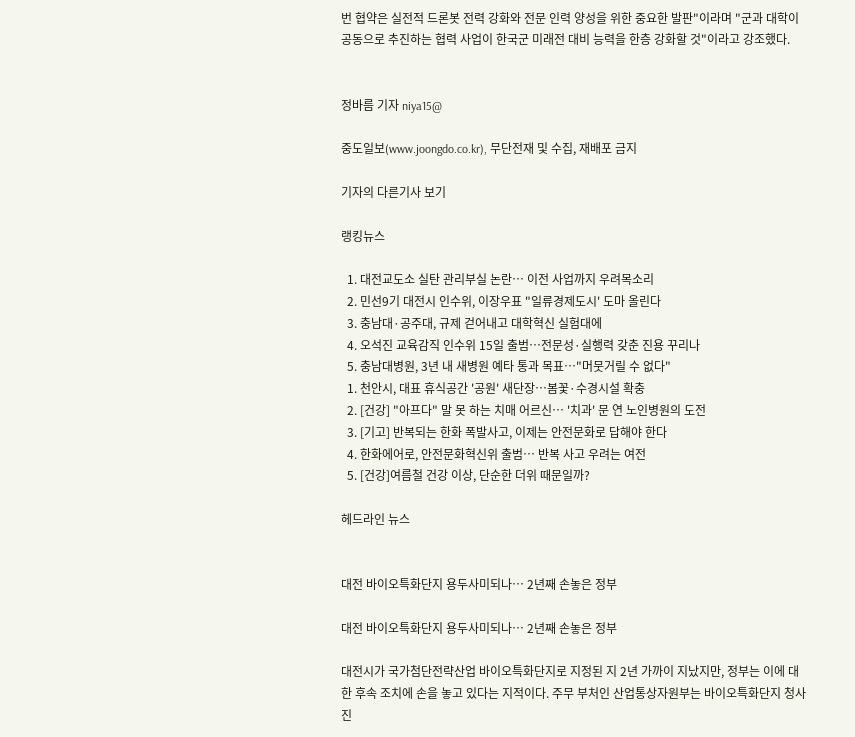번 협약은 실전적 드론봇 전력 강화와 전문 인력 양성을 위한 중요한 발판"이라며 "군과 대학이 공동으로 추진하는 협력 사업이 한국군 미래전 대비 능력을 한층 강화할 것"이라고 강조했다.


정바름 기자 niya15@

중도일보(www.joongdo.co.kr), 무단전재 및 수집, 재배포 금지

기자의 다른기사 보기

랭킹뉴스

  1. 대전교도소 실탄 관리부실 논란… 이전 사업까지 우려목소리
  2. 민선9기 대전시 인수위, 이장우표 "일류경제도시' 도마 올린다
  3. 충남대·공주대, 규제 걷어내고 대학혁신 실험대에
  4. 오석진 교육감직 인수위 15일 출범…전문성·실행력 갖춘 진용 꾸리나
  5. 충남대병원, 3년 내 새병원 예타 통과 목표…"머뭇거릴 수 없다"
  1. 천안시, 대표 휴식공간 '공원' 새단장…봄꽃·수경시설 확충
  2. [건강] "아프다" 말 못 하는 치매 어르신… '치과' 문 연 노인병원의 도전
  3. [기고] 반복되는 한화 폭발사고, 이제는 안전문화로 답해야 한다
  4. 한화에어로, 안전문화혁신위 출범… 반복 사고 우려는 여전
  5. [건강]여름철 건강 이상, 단순한 더위 때문일까?

헤드라인 뉴스


대전 바이오특화단지 용두사미되나… 2년째 손놓은 정부

대전 바이오특화단지 용두사미되나… 2년째 손놓은 정부

대전시가 국가첨단전략산업 바이오특화단지로 지정된 지 2년 가까이 지났지만, 정부는 이에 대한 후속 조치에 손을 놓고 있다는 지적이다. 주무 부처인 산업통상자원부는 바이오특화단지 청사진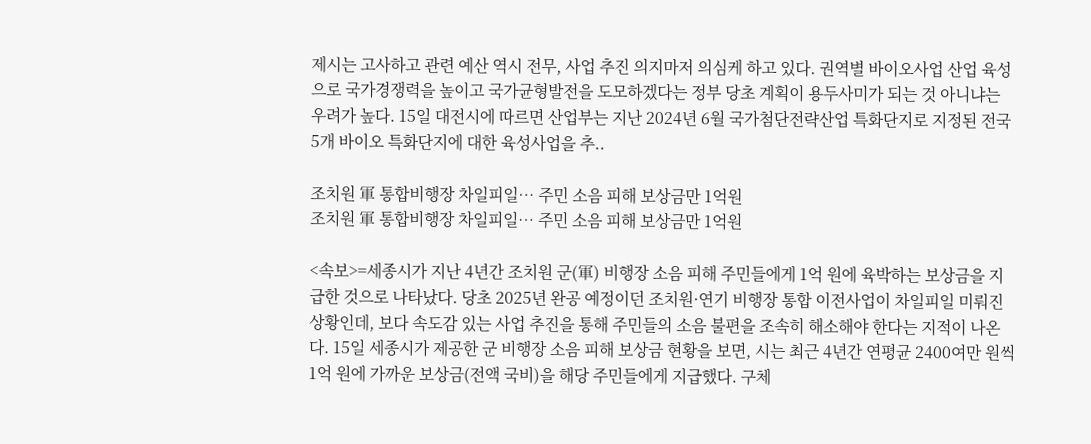제시는 고사하고 관련 예산 역시 전무, 사업 추진 의지마저 의심케 하고 있다. 권역별 바이오사업 산업 육성으로 국가경쟁력을 높이고 국가균형발전을 도모하겠다는 정부 당초 계획이 용두사미가 되는 것 아니냐는 우려가 높다. 15일 대전시에 따르면 산업부는 지난 2024년 6월 국가첨단전략산업 특화단지로 지정된 전국 5개 바이오 특화단지에 대한 육성사업을 추..

조치원 軍 통합비행장 차일피일… 주민 소음 피해 보상금만 1억원
조치원 軍 통합비행장 차일피일… 주민 소음 피해 보상금만 1억원

<속보>=세종시가 지난 4년간 조치원 군(軍) 비행장 소음 피해 주민들에게 1억 원에 육박하는 보상금을 지급한 것으로 나타났다. 당초 2025년 완공 예정이던 조치원·연기 비행장 통합 이전사업이 차일피일 미뤄진 상황인데, 보다 속도감 있는 사업 추진을 통해 주민들의 소음 불편을 조속히 해소해야 한다는 지적이 나온다. 15일 세종시가 제공한 군 비행장 소음 피해 보상금 현황을 보면, 시는 최근 4년간 연평균 2400여만 원씩 1억 원에 가까운 보상금(전액 국비)을 해당 주민들에게 지급했다. 구체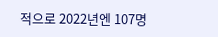적으로 2022년엔 107명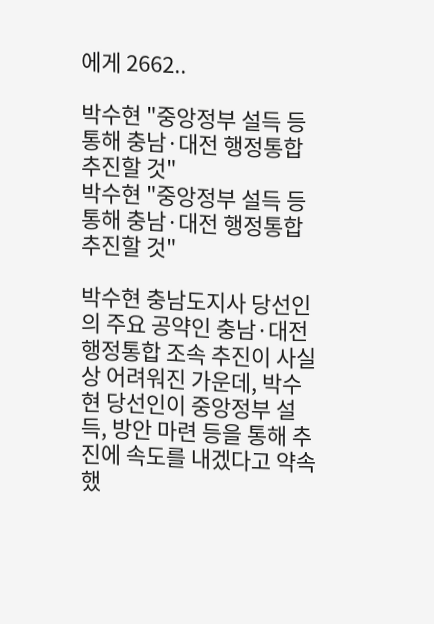에게 2662..

박수현 "중앙정부 설득 등 통해 충남·대전 행정통합 추진할 것"
박수현 "중앙정부 설득 등 통해 충남·대전 행정통합 추진할 것"

박수현 충남도지사 당선인의 주요 공약인 충남·대전 행정통합 조속 추진이 사실상 어려워진 가운데, 박수현 당선인이 중앙정부 설득, 방안 마련 등을 통해 추진에 속도를 내겠다고 약속했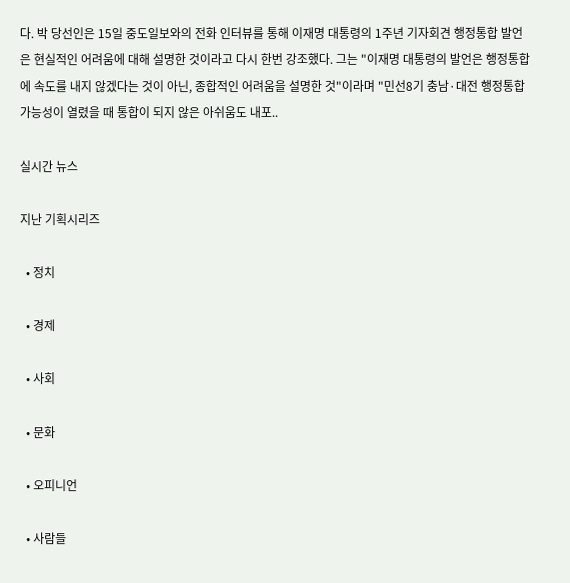다. 박 당선인은 15일 중도일보와의 전화 인터뷰를 통해 이재명 대통령의 1주년 기자회견 행정통합 발언은 현실적인 어려움에 대해 설명한 것이라고 다시 한번 강조했다. 그는 "이재명 대통령의 발언은 행정통합에 속도를 내지 않겠다는 것이 아닌, 종합적인 어려움을 설명한 것"이라며 "민선8기 충남·대전 행정통합 가능성이 열렸을 때 통합이 되지 않은 아쉬움도 내포..

실시간 뉴스

지난 기획시리즈

  • 정치

  • 경제

  • 사회

  • 문화

  • 오피니언

  • 사람들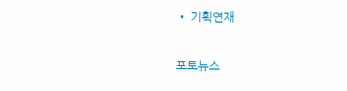• 기획연재

포토뉴스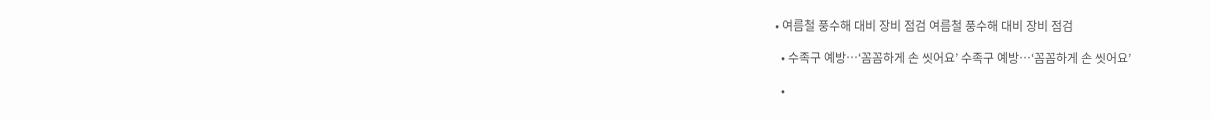• 여름철 풍수해 대비 장비 점검 여름철 풍수해 대비 장비 점검

  • 수족구 예방…‘꼼꼼하게 손 씻어요’ 수족구 예방…‘꼼꼼하게 손 씻어요’

  •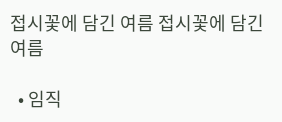접시꽃에 담긴 여름 접시꽃에 담긴 여름

  • 임직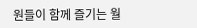원들이 함께 즐기는 월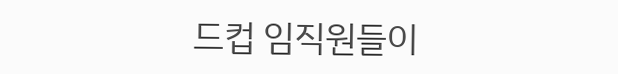드컵 임직원들이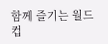함께 즐기는 월드컵